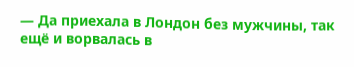— Да приехала в Лондон без мужчины, так ещё и ворвалась в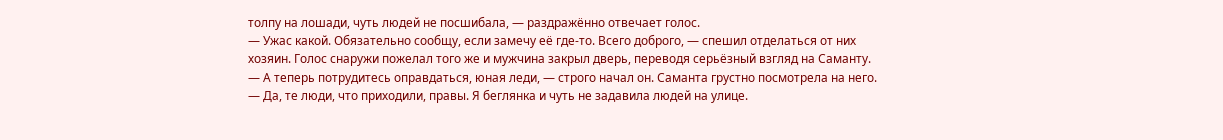толпу на лошади, чуть людей не посшибала, — раздражённо отвечает голос.
— Ужас какой. Обязательно сообщу, если замечу её где-то. Всего доброго, — спешил отделаться от них хозяин. Голос снаружи пожелал того же и мужчина закрыл дверь, переводя серьёзный взгляд на Саманту.
— А теперь потрудитесь оправдаться, юная леди, — строго начал он. Саманта грустно посмотрела на него.
— Да, те люди, что приходили, правы. Я беглянка и чуть не задавила людей на улице.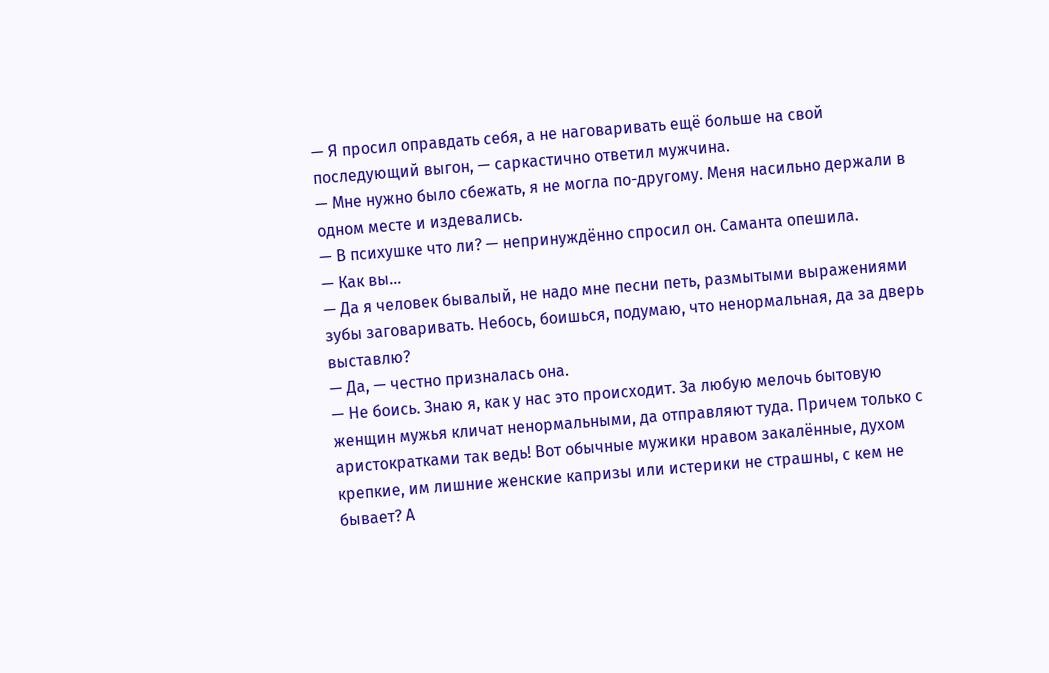— Я просил оправдать себя, а не наговаривать ещё больше на свой последующий выгон, — саркастично ответил мужчина.
— Мне нужно было сбежать, я не могла по-другому. Меня насильно держали в одном месте и издевались.
— В психушке что ли? — непринуждённо спросил он. Саманта опешила.
— Как вы…
— Да я человек бывалый, не надо мне песни петь, размытыми выражениями зубы заговаривать. Небось, боишься, подумаю, что ненормальная, да за дверь выставлю?
— Да, — честно призналась она.
— Не боись. Знаю я, как у нас это происходит. За любую мелочь бытовую женщин мужья кличат ненормальными, да отправляют туда. Причем только с аристократками так ведь! Вот обычные мужики нравом закалённые, духом крепкие, им лишние женские капризы или истерики не страшны, с кем не бывает? А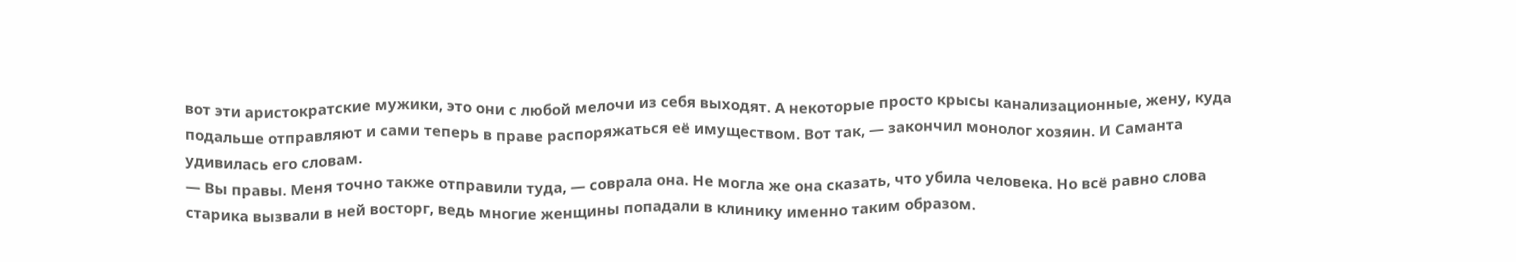вот эти аристократские мужики, это они с любой мелочи из себя выходят. А некоторые просто крысы канализационные, жену, куда подальше отправляют и сами теперь в праве распоряжаться её имуществом. Вот так, — закончил монолог хозяин. И Саманта удивилась его словам.
— Вы правы. Меня точно также отправили туда, — соврала она. Не могла же она сказать, что убила человека. Но всё равно слова старика вызвали в ней восторг, ведь многие женщины попадали в клинику именно таким образом.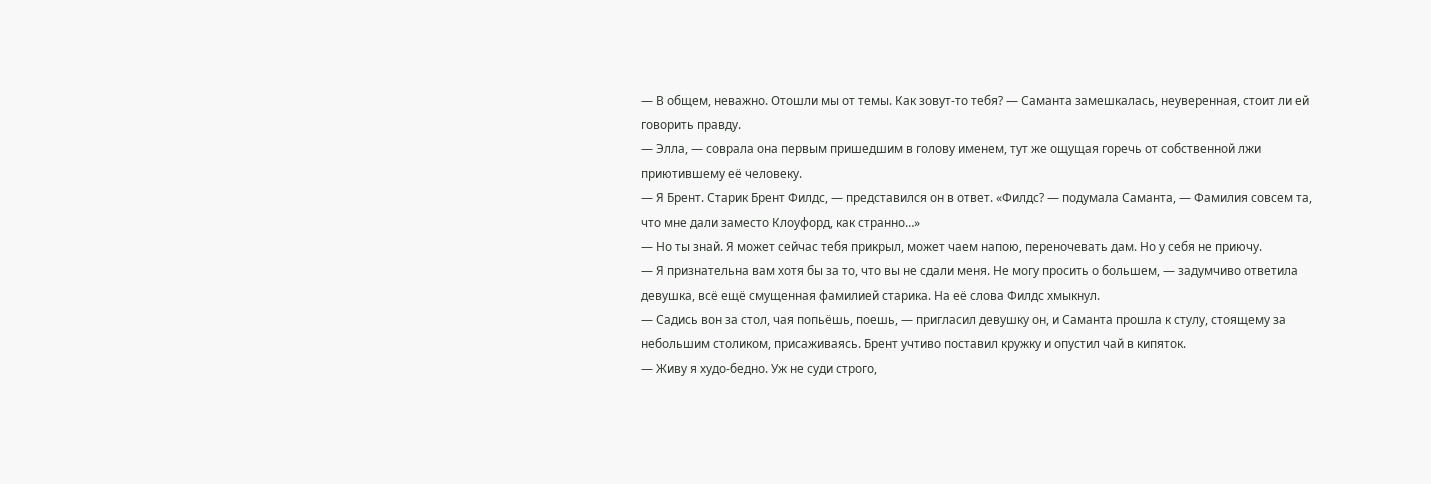— В общем, неважно. Отошли мы от темы. Как зовут-то тебя? — Саманта замешкалась, неуверенная, стоит ли ей говорить правду.
— Элла, — соврала она первым пришедшим в голову именем, тут же ощущая горечь от собственной лжи приютившему её человеку.
— Я Брент. Старик Брент Филдс, — представился он в ответ. «Филдс? — подумала Саманта, — Фамилия совсем та, что мне дали заместо Клоуфорд, как странно…»
— Но ты знай. Я может сейчас тебя прикрыл, может чаем напою, переночевать дам. Но у себя не приючу.
— Я признательна вам хотя бы за то, что вы не сдали меня. Не могу просить о большем, — задумчиво ответила девушка, всё ещё смущенная фамилией старика. На её слова Филдс хмыкнул.
— Садись вон за стол, чая попьёшь, поешь, — пригласил девушку он, и Саманта прошла к стулу, стоящему за небольшим столиком, присаживаясь. Брент учтиво поставил кружку и опустил чай в кипяток.
— Живу я худо-бедно. Уж не суди строго,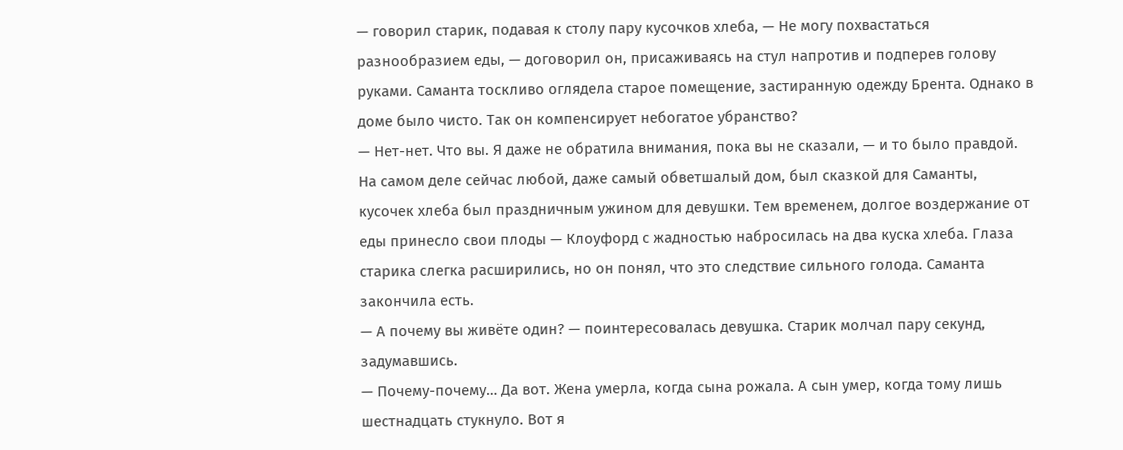— говорил старик, подавая к столу пару кусочков хлеба, — Не могу похвастаться разнообразием еды, — договорил он, присаживаясь на стул напротив и подперев голову руками. Саманта тоскливо оглядела старое помещение, застиранную одежду Брента. Однако в доме было чисто. Так он компенсирует небогатое убранство?
— Нет-нет. Что вы. Я даже не обратила внимания, пока вы не сказали, — и то было правдой. На самом деле сейчас любой, даже самый обветшалый дом, был сказкой для Саманты, кусочек хлеба был праздничным ужином для девушки. Тем временем, долгое воздержание от еды принесло свои плоды — Клоуфорд с жадностью набросилась на два куска хлеба. Глаза старика слегка расширились, но он понял, что это следствие сильного голода. Саманта закончила есть.
— А почему вы живёте один? — поинтересовалась девушка. Старик молчал пару секунд, задумавшись.
— Почему-почему… Да вот. Жена умерла, когда сына рожала. А сын умер, когда тому лишь шестнадцать стукнуло. Вот я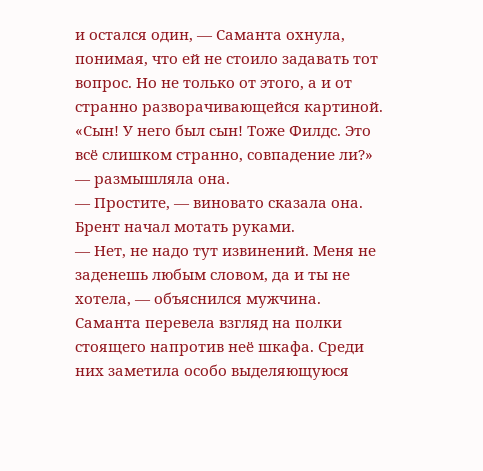и остался один, — Саманта охнула, понимая, что ей не стоило задавать тот вопрос. Но не только от этого, а и от странно разворачивающейся картиной. «Сын! У него был сын! Тоже Филдс. Это всё слишком странно, совпадение ли?» — размышляла она.
— Простите, — виновато сказала она. Брент начал мотать руками.
— Нет, не надо тут извинений. Меня не заденешь любым словом, да и ты не хотела, — объяснился мужчина. Саманта перевела взгляд на полки стоящего напротив неё шкафа. Среди них заметила особо выделяющуюся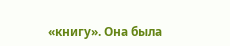«книгу». Она была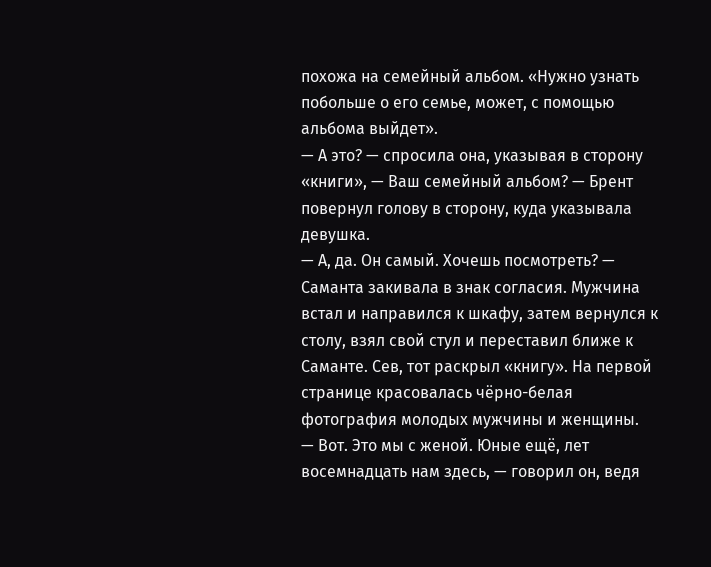похожа на семейный альбом. «Нужно узнать побольше о его семье, может, с помощью альбома выйдет».
— А это? — спросила она, указывая в сторону «книги», — Ваш семейный альбом? — Брент повернул голову в сторону, куда указывала девушка.
— А, да. Он самый. Хочешь посмотреть? — Саманта закивала в знак согласия. Мужчина встал и направился к шкафу, затем вернулся к столу, взял свой стул и переставил ближе к Саманте. Сев, тот раскрыл «книгу». На первой странице красовалась чёрно-белая фотография молодых мужчины и женщины.
— Вот. Это мы с женой. Юные ещё, лет восемнадцать нам здесь, — говорил он, ведя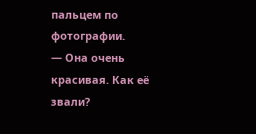пальцем по фотографии.
— Она очень красивая. Как её звали?